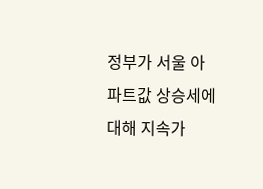정부가 서울 아파트값 상승세에 대해 지속가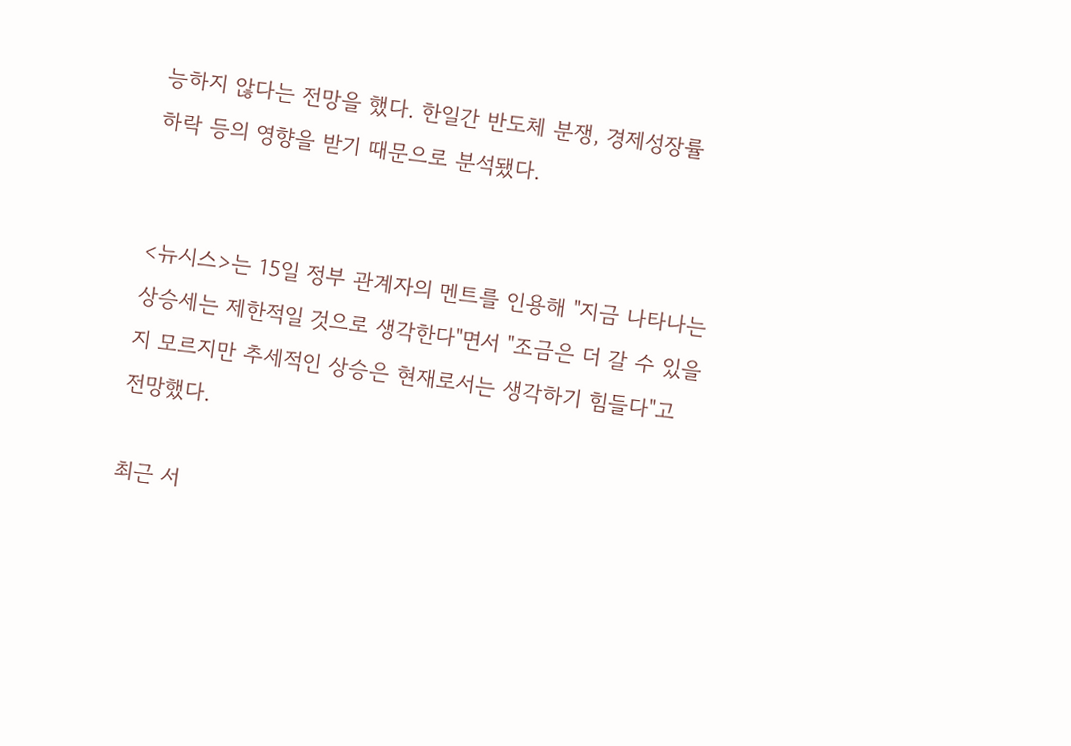능하지 않다는 전망을 했다. 한일간 반도체 분쟁, 경제성장률 하락 등의 영향을 받기 때문으로 분석됐다.


<뉴시스>는 15일 정부 관계자의 멘트를 인용해 "지금 나타나는 상승세는 제한적일 것으로 생각한다"면서 "조금은 더 갈 수 있을지 모르지만 추세적인 상승은 현재로서는 생각하기 힘들다"고 전망했다.

최근 서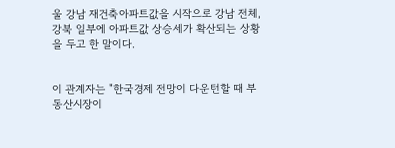울 강남 재건축아파트값을 시작으로 강남 전체, 강북 일부에 아파트값 상승세가 확산되는 상황을 두고 한 말이다.


이 관계자는 "한국경제 전망이 다운턴할 때 부동산시장이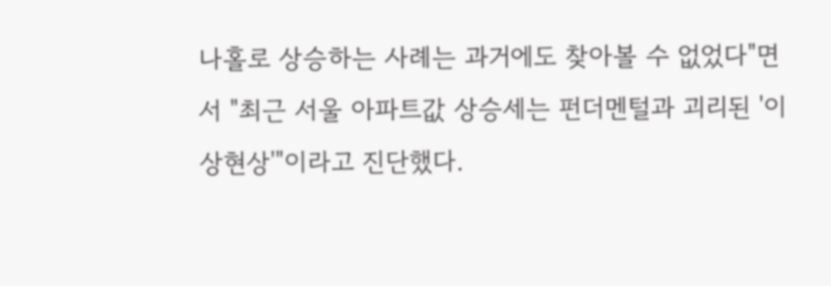나홀로 상승하는 사례는 과거에도 찾아볼 수 없었다"면서 "최근 서울 아파트값 상승세는 펀더멘털과 괴리된 '이상현상'"이라고 진단했다.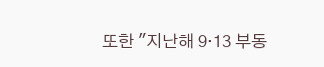또한 "지난해 9·13 부동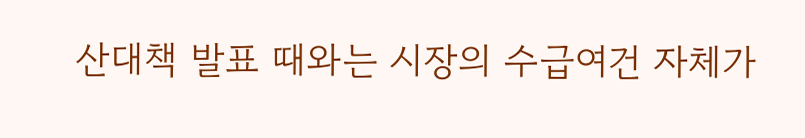산대책 발표 때와는 시장의 수급여건 자체가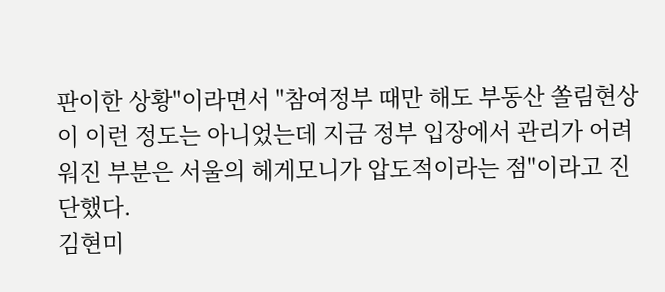판이한 상황"이라면서 "참여정부 때만 해도 부동산 쏠림현상이 이런 정도는 아니었는데 지금 정부 입장에서 관리가 어려워진 부분은 서울의 헤게모니가 압도적이라는 점"이라고 진단했다.
김현미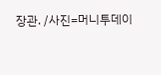장관. /사진=머니투데이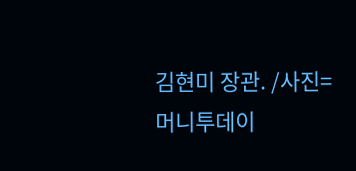김현미 장관. /사진=머니투데이